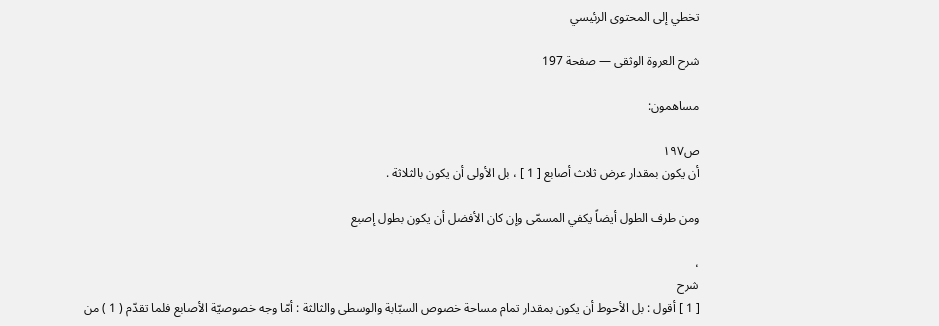تخطي إلى المحتوى الرئيسي

شرح العروة الوثقى — صفحة 197

مساهمون:

ص١٩٧
أن يكون بمقدار عرض ثلاث أصابع [ 1 ] ، بل الأولى أن يكون بالثلاثة .

ومن طرف الطول أيضاً يكفي المسمّى وإن كان الأفضل أن يكون بطول إصبع

،
شرح
[ 1 ] أقول : بل الأحوط أن يكون بمقدار تمام مساحة خصوص السبّابة والوسطى والثالثة : أمّا وجه خصوصيّة الأصابع فلما تقدّم ( 1 ) من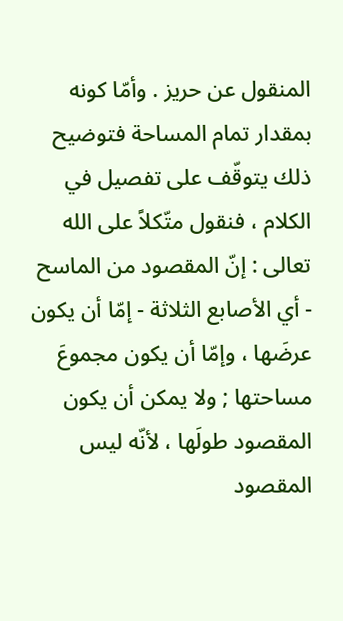المنقول عن حريز . وأمّا كونه بمقدار تمام المساحة فتوضيح ذلك يتوقّف على تفصيل في الكلام ، فنقول متّكلاً على الله تعالى : إنّ المقصود من الماسح - أي الأصابع الثلاثة - إمّا أن يكون عرضَها ، وإمّا أن يكون مجموعَ مساحتها ; ولا يمكن أن يكون المقصود طولَها ، لأنّه ليس المقصود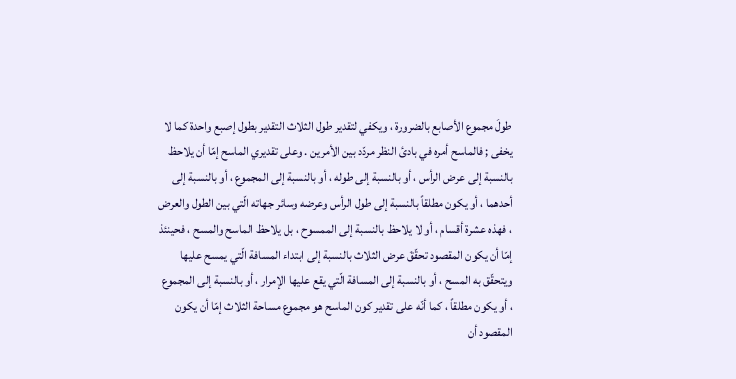طولَ مجموع الأصابع بالضرورة ، ويكفي لتقدير طول الثلاث التقدير بطول إصبع واحدة كما لا يخفى ; فالماسح أمره في بادئ النظر مردّد بين الأمرين . وعلى تقديري الماسح إمّا أن يلاحظ بالنسبة إلى عرض الرأس ، أو بالنسبة إلى طوله ، أو بالنسبة إلى المجموع ، أو بالنسبة إلى أحدهما ، أو يكون مطلقاً بالنسبة إلى طول الرأس وعرضه وسائر جهاته الّتي بين الطول والعرض ، فهذه عشرة أقسام ، أو لا يلاحظ بالنسبة إلى الممسوح ، بل يلاحظ الماسح والمسح ، فحينئذ إمّا أن يكون المقصود تحقّقَ عرض الثلاث بالنسبة إلى ابتداء المسافة الّتي يمسح عليها ويتحقّق به المسح ، أو بالنسبة إلى المسافة الّتي يقع عليها الإمرار ، أو بالنسبة إلى المجموع ، أو يكون مطلقاً ، كما أنّه على تقدير كون الماسح هو مجموع مساحة الثلاث إمّا أن يكون المقصود أن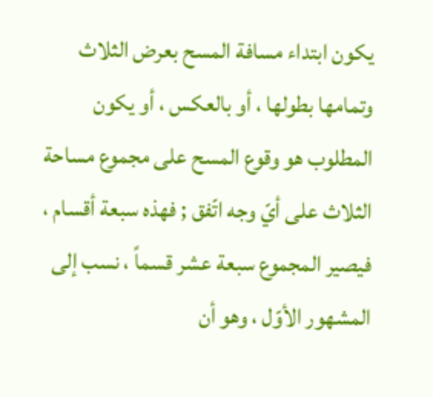يكون ابتداء مسافة المسح بعرض الثلاث وتمامها بطولها ، أو بالعكس ، أو يكون المطلوب هو وقوع المسح على مجموع مساحة الثلاث على أيّ وجه اتّفق ; فهذه سبعة أقسام ، فيصير المجموع سبعة عشر قسماً ، نسب إلى المشهور الأوّل ، وهو أن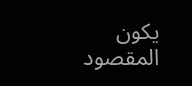يكون المقصود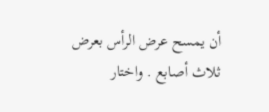أن يمسح عرض الرأس بعرض ثلاث أصابع . واختار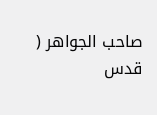صاحب الجواهر ( قدس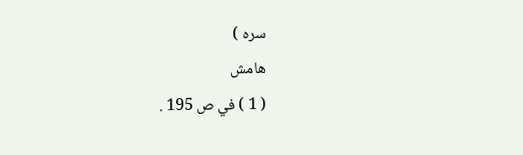سره )
هامش
( 1 ) في ص 195 .